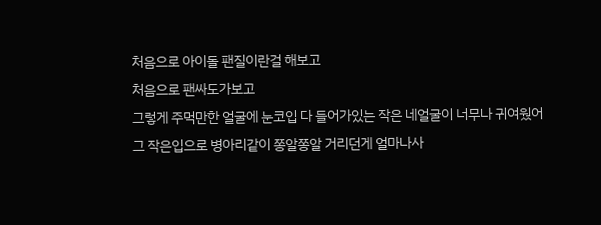처음으로 아이돌 팬질이란걸 해보고
처음으로 팬싸도가보고
그렇게 주먹만한 얼굴에 눈코입 다 들어가있는 작은 네얼굴이 너무나 귀여웠어
그 작은입으로 병아리같이 쫑알쫑알 거리던게 얼마나사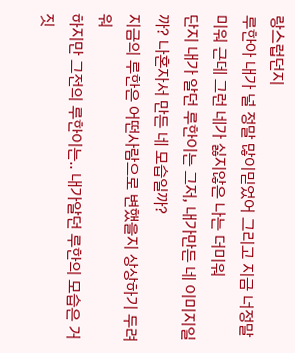랑스럽던지
루한아 내가 널 정말 많이믿었어 그리고 지금 너정말 미워 근데 그런 네가 싫지않은 나는 더미워
단지 내가 알던 루한이는 그저, 내가만든 네 이미지일까? 나혼자서 만든 네 모습일까?
지금의 루한은 어떤사람으로 변했을지 상상하기 두려워
하지만 그전의 루한이는.. 내가알던 루한의 모습은 거짓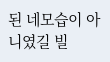된 네모습이 아니였길 빌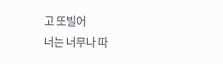고 또빌어
너는 너무나 따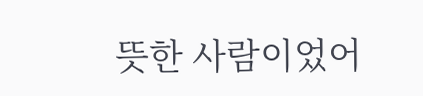뜻한 사람이었어